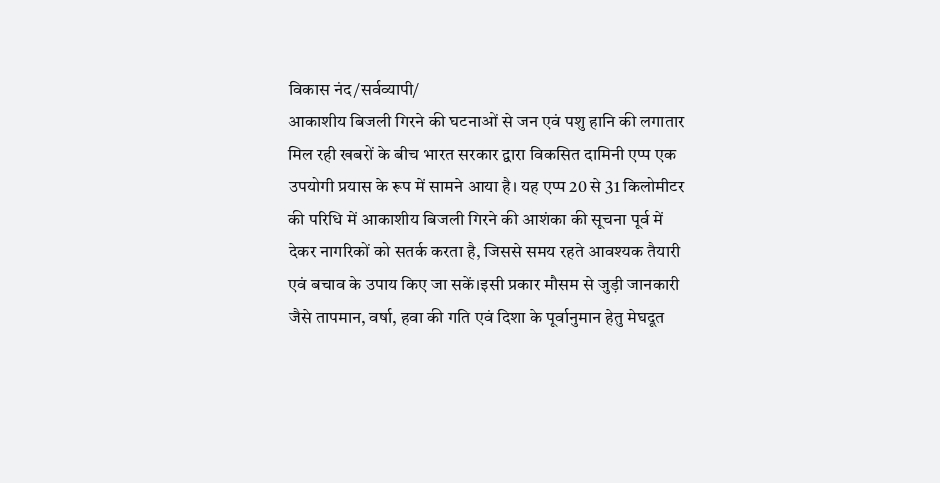विकास नंद/सर्वव्यापी/
आकाशीय बिजली गिरने की घटनाओं से जन एवं पशु हानि की लगातार मिल रही खबरों के बीच भारत सरकार द्वारा विकसित दामिनी एप्प एक उपयोगी प्रयास के रूप में सामने आया है। यह एप्प 20 से 31 किलोमीटर की परिधि में आकाशीय बिजली गिरने की आशंका की सूचना पूर्व में देकर नागरिकों को सतर्क करता है, जिससे समय रहते आवश्यक तैयारी एवं बचाव के उपाय किए जा सकें।इसी प्रकार मौसम से जुड़ी जानकारी जैसे तापमान, वर्षा, हवा की गति एवं दिशा के पूर्वानुमान हेतु मेघदूत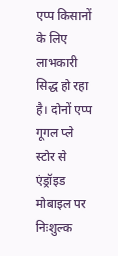एप्प किसानों के लिए लाभकारी सिद्ध हो रहा है। दोनों एप्प गूगल प्ले स्टोर से एंड्रॉइड मोबाइल पर निःशुल्क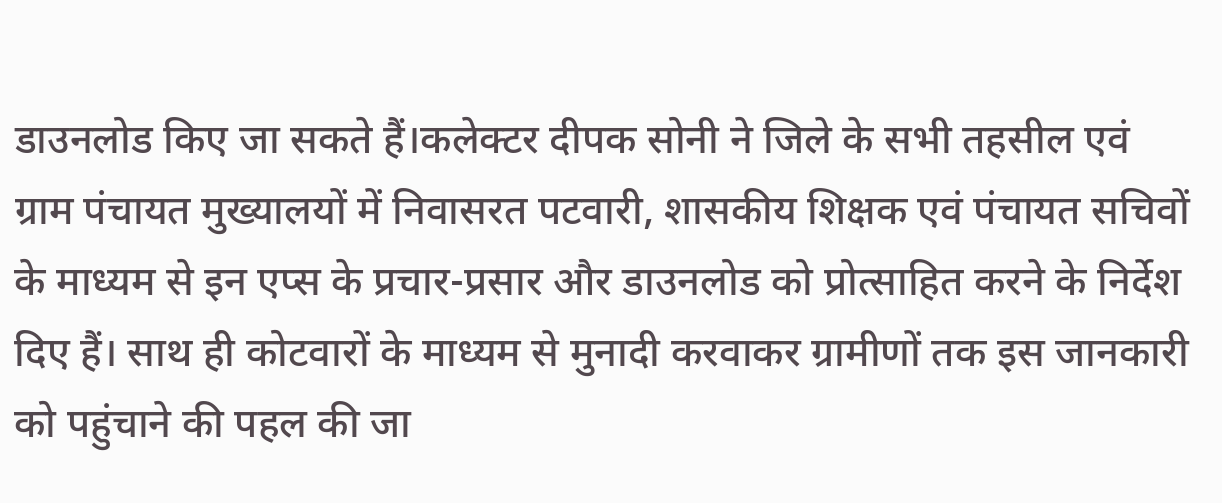डाउनलोड किए जा सकते हैं।कलेक्टर दीपक सोनी ने जिले के सभी तहसील एवं ग्राम पंचायत मुख्यालयों में निवासरत पटवारी, शासकीय शिक्षक एवं पंचायत सचिवों के माध्यम से इन एप्स के प्रचार-प्रसार और डाउनलोड को प्रोत्साहित करने के निर्देश दिए हैं। साथ ही कोटवारों के माध्यम से मुनादी करवाकर ग्रामीणों तक इस जानकारी को पहुंचाने की पहल की जा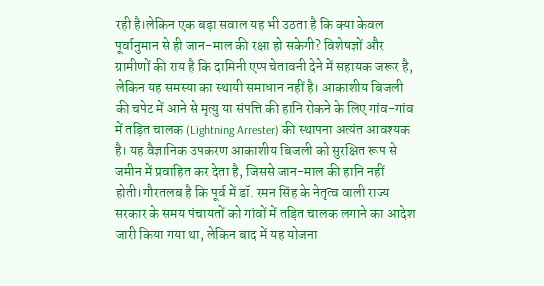रही है।लेकिन एक बड़ा सवाल यह भी उठता है कि क्या केवल पूर्वानुमान से ही जान-माल की रक्षा हो सकेगी? विशेषज्ञों और ग्रामीणों की राय है कि दामिनी एप्प चेतावनी देने में सहायक जरूर है, लेकिन यह समस्या का स्थायी समाधान नहीं है। आकाशीय बिजली की चपेट में आने से मृत्यु या संपत्ति की हानि रोकने के लिए गांव-गांव में तड़ित चालक (Lightning Arrester) की स्थापना अत्यंत आवश्यक है। यह वैज्ञानिक उपकरण आकाशीय बिजली को सुरक्षित रूप से जमीन में प्रवाहित कर देता है, जिससे जान-माल की हानि नहीं होती।गौरतलब है कि पूर्व में डॉ. रमन सिंह के नेतृत्व वाली राज्य सरकार के समय पंचायतों को गांवों में तड़ित चालक लगाने का आदेश जारी किया गया था, लेकिन बाद में यह योजना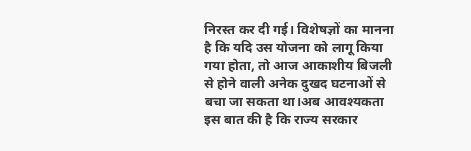निरस्त कर दी गई। विशेषज्ञों का मानना है कि यदि उस योजना को लागू किया गया होता, तो आज आकाशीय बिजली से होने वाली अनेक दुखद घटनाओं से बचा जा सकता था।अब आवश्यकता इस बात की है कि राज्य सरकार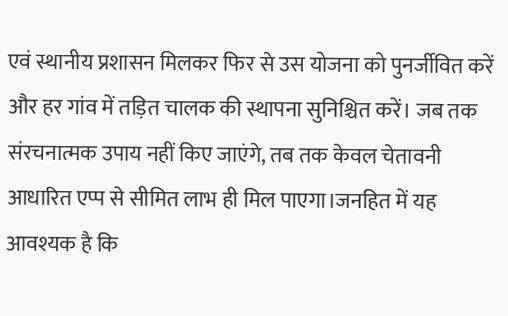एवं स्थानीय प्रशासन मिलकर फिर से उस योजना को पुनर्जीवित करें और हर गांव में तड़ित चालक की स्थापना सुनिश्चित करें। जब तक संरचनात्मक उपाय नहीं किए जाएंगे, तब तक केवल चेतावनी आधारित एप्प से सीमित लाभ ही मिल पाएगा।जनहित में यह आवश्यक है कि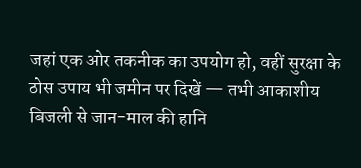जहां एक ओर तकनीक का उपयोग हो, वहीं सुरक्षा के ठोस उपाय भी जमीन पर दिखें — तभी आकाशीय बिजली से जान-माल की हानि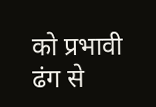को प्रभावी ढंग से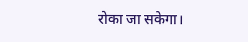रोका जा सकेगा।